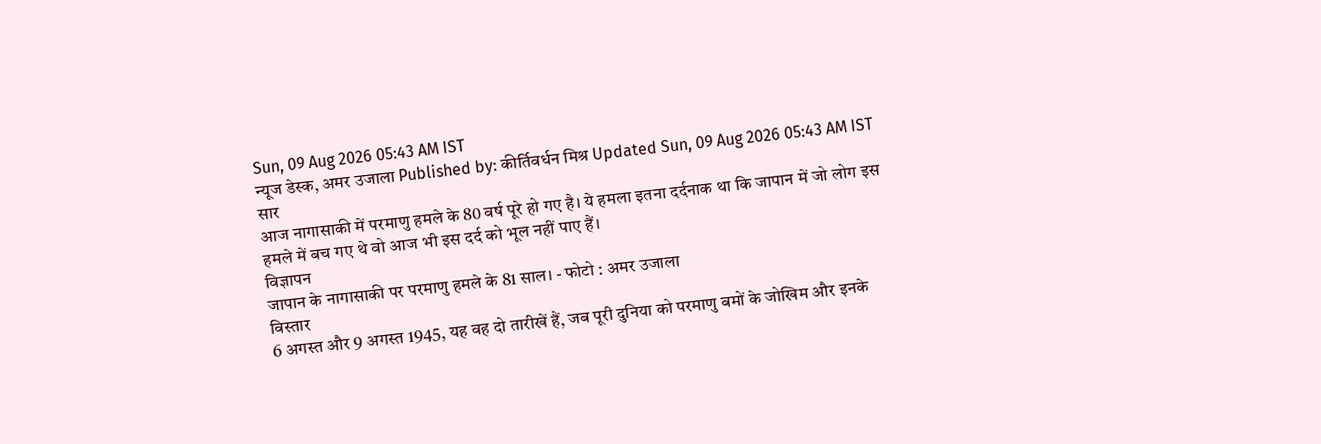Sun, 09 Aug 2026 05:43 AM IST
न्यूज डेस्क, अमर उजाला Published by: कीर्तिवर्धन मिश्र Updated Sun, 09 Aug 2026 05:43 AM IST
सार
आज नागासाकी में परमाणु हमले के 80 वर्ष पूरे हो गए है। ये हमला इतना दर्दनाक था कि जापान में जो लोग इस हमले में बच गए थे वो आज भी इस दर्द को भूल नहीं पाए हैं।
विज्ञापन
जापान के नागासाकी पर परमाणु हमले के 81 साल। - फोटो : अमर उजाला
विस्तार
6 अगस्त और 9 अगस्त 1945, यह वह दो तारीखें हैं, जब पूरी दुनिया को परमाणु बमों के जोखिम और इनके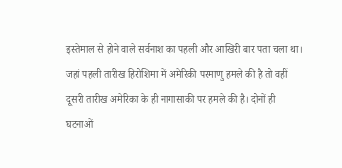इस्तेमाल से होने वाले सर्वनाश का पहली और आखिरी बार पता चला था। जहां पहली तारीख हिरोशिमा में अमेरिकी परमाणु हमले की है तो वहीं दूसरी तारीख अमेरिका के ही नागासाकी पर हमले की है। दोनों ही घटनाओं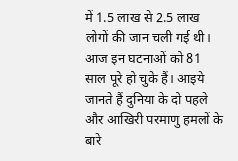में 1.5 लाख से 2.5 लाख लोगों की जान चली गई थी। आज इन घटनाओं को 81 साल पूरे हो चुके हैं। आइये जानते हैं दुनिया के दो पहले और आखिरी परमाणु हमलों के बारे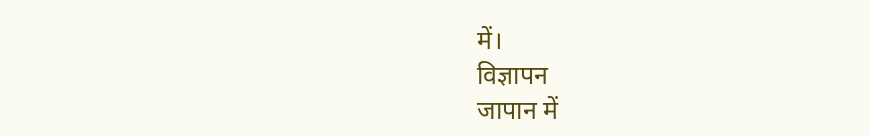में।
विज्ञापन
जापान में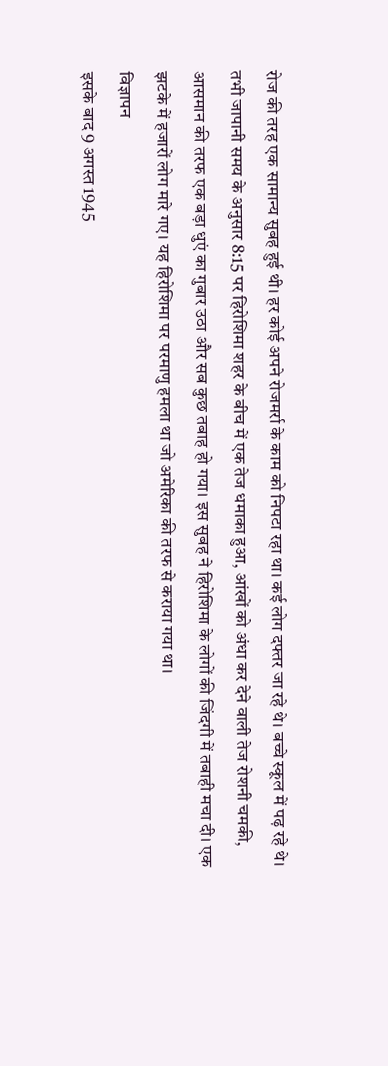रोज की तरह एक सामान्य सुबह हुई थी। हर कोई अपने रोजमर्रा के काम को निपटा रहा था। कई लोग दफ्तर जा रहे थे। बच्चे स्कूल में पढ़ रहे थे। तभी जापानी समय के अनुसार 8:15 पर हिरोशिमा शहर के बीच में एक तेज धमाका हुआ, आंखों को अंधा कर देने वाली तेज रोशनी चमकी, आसमान की तरफ एक बड़ा धुएं का गुबार उठा और सब कुछ तबाह हो गया। इस सुबह ने हिरोशिमा के लोगों की जिंदगी में तबाही मचा दी। एक झटके में हजारों लोग मारे गए। यह हिरोशिमा पर परमाणु हमला था जो अमेरिका की तरफ से कराया गया था।
विज्ञापन
इसके बाद 9 अगस्त 1945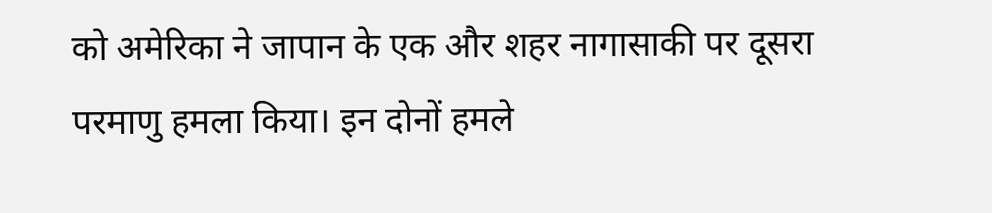को अमेरिका ने जापान के एक और शहर नागासाकी पर दूसरा परमाणु हमला किया। इन दोनों हमले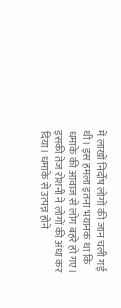में लाखों निर्दोष लोगों की जान चली गई थी। इस हमला इतना भयानक था कि धमाके की आवाज से लोग बहरे हो गए। इसकी तेज रोशनी ने लोगों की अंधा कर दिया। धमाके से उत्पन्न होने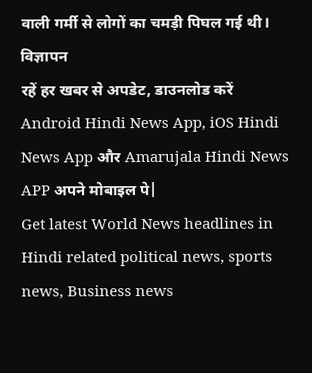वाली गर्मी से लोगों का चमड़ी पिघल गई थी।
विज्ञापन
रहें हर खबर से अपडेट, डाउनलोड करें Android Hindi News App, iOS Hindi News App और Amarujala Hindi News APP अपने मोबाइल पे|
Get latest World News headlines in Hindi related political news, sports news, Business news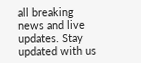all breaking news and live updates. Stay updated with us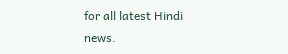for all latest Hindi news.